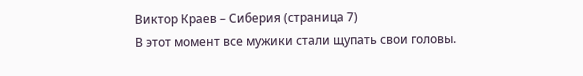Виктор Краев – Сиберия (страница 7)
В этот момент все мужики стали щупать свои головы.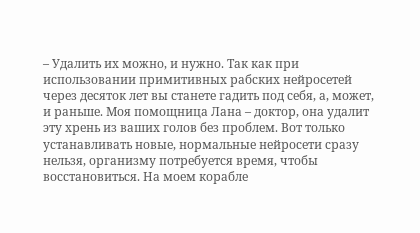– Удалить их можно, и нужно. Так как при использовании примитивных рабских нейросетей через десяток лет вы станете гадить под себя, а, может, и раньше. Моя помощница Лана – доктор, она удалит эту хрень из ваших голов без проблем. Вот только устанавливать новые, нормальные нейросети сразу нельзя, организму потребуется время, чтобы восстановиться. На моем корабле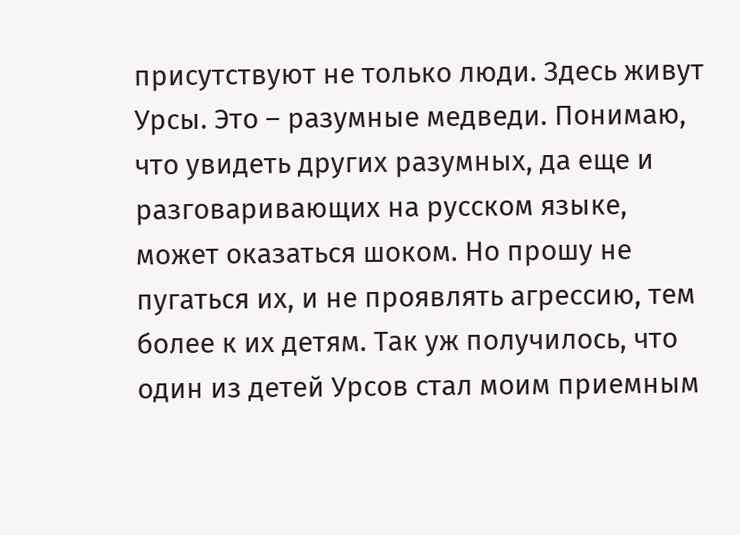присутствуют не только люди. Здесь живут Урсы. Это – разумные медведи. Понимаю, что увидеть других разумных, да еще и разговаривающих на русском языке, может оказаться шоком. Но прошу не пугаться их, и не проявлять агрессию, тем более к их детям. Так уж получилось, что один из детей Урсов стал моим приемным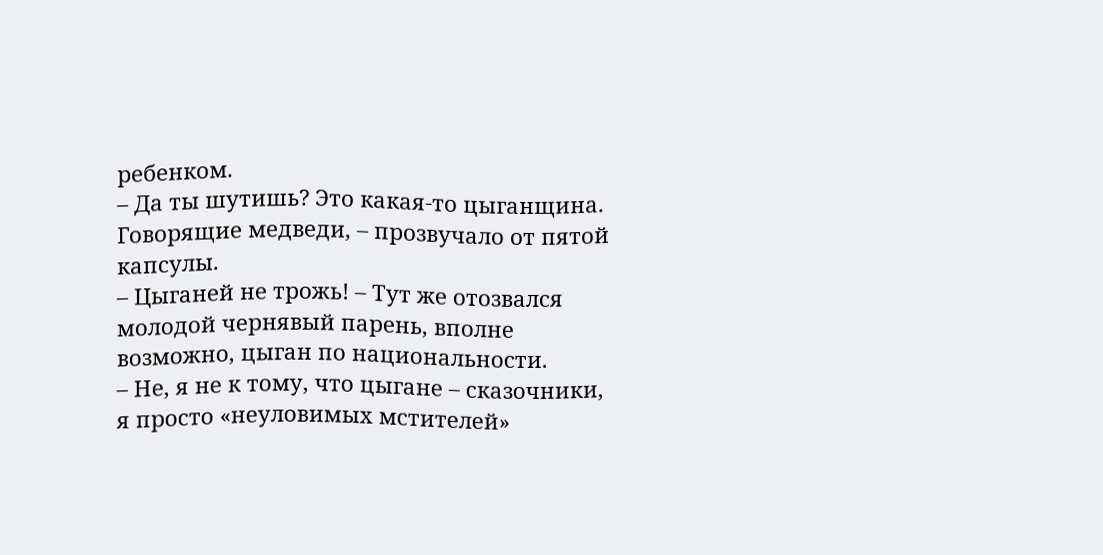ребенком.
– Да ты шутишь? Это какая-то цыганщина. Говорящие медведи, – прозвучало от пятой капсулы.
– Цыганей не трожь! – Тут же отозвался молодой чернявый парень, вполне возможно, цыган по национальности.
– Не, я не к тому, что цыгане – сказочники, я просто «неуловимых мстителей»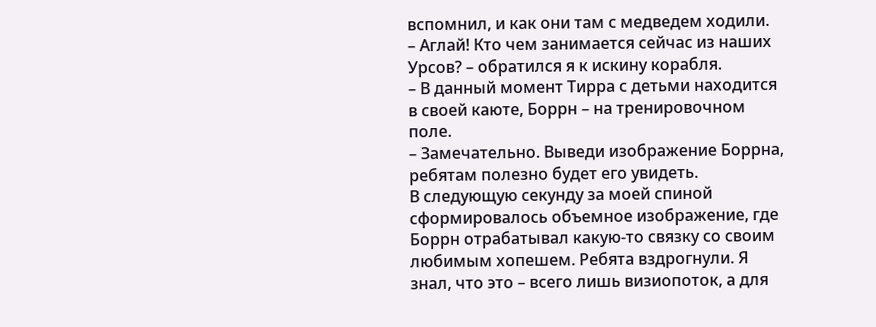вспомнил, и как они там с медведем ходили.
– Аглай! Кто чем занимается сейчас из наших Урсов? – обратился я к искину корабля.
– В данный момент Тирра с детьми находится в своей каюте, Боррн – на тренировочном поле.
– Замечательно. Выведи изображение Боррна, ребятам полезно будет его увидеть.
В следующую секунду за моей спиной сформировалось объемное изображение, где Боррн отрабатывал какую-то связку со своим любимым хопешем. Ребята вздрогнули. Я знал, что это – всего лишь визиопоток, а для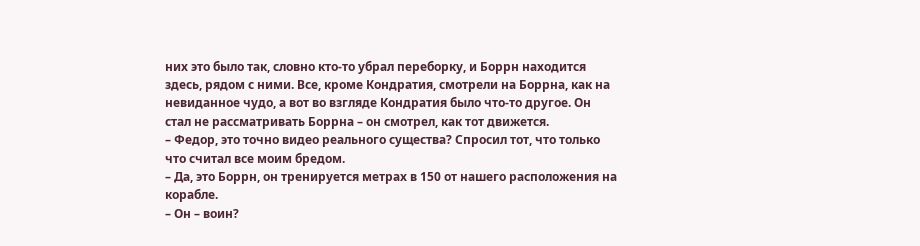них это было так, словно кто-то убрал переборку, и Боррн находится здесь, рядом с ними. Все, кроме Кондратия, смотрели на Боррна, как на невиданное чудо, а вот во взгляде Кондратия было что-то другое. Он стал не рассматривать Боррна – он смотрел, как тот движется.
– Федор, это точно видео реального существа? Спросил тот, что только что считал все моим бредом.
– Да, это Боррн, он тренируется метрах в 150 от нашего расположения на корабле.
– Он – воин?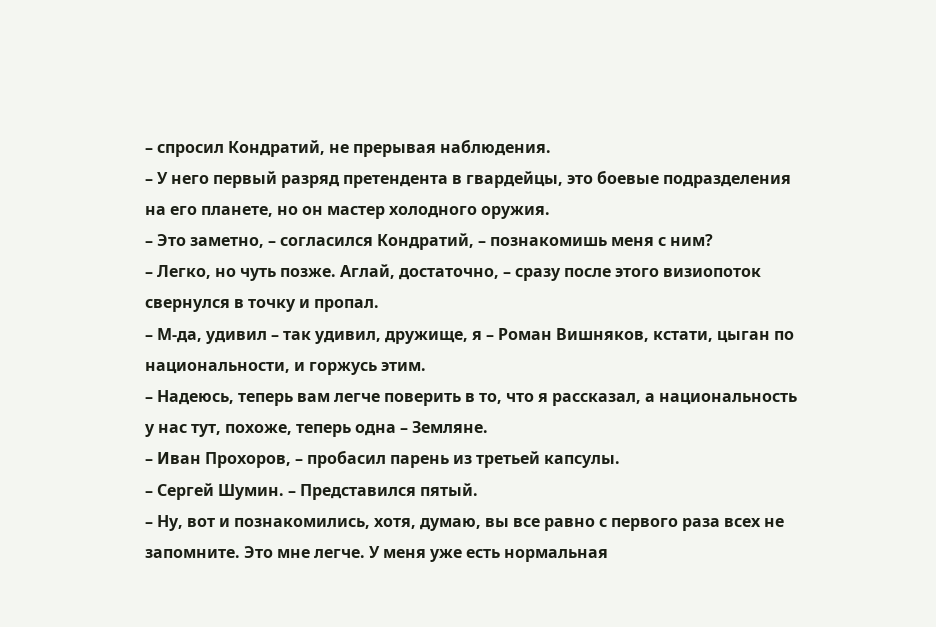– спросил Кондратий, не прерывая наблюдения.
– У него первый разряд претендента в гвардейцы, это боевые подразделения на его планете, но он мастер холодного оружия.
– Это заметно, – согласился Кондратий, – познакомишь меня с ним?
– Легко, но чуть позже. Аглай, достаточно, – сразу после этого визиопоток свернулся в точку и пропал.
– М-да, удивил – так удивил, дружище, я – Роман Вишняков, кстати, цыган по национальности, и горжусь этим.
– Надеюсь, теперь вам легче поверить в то, что я рассказал, а национальность у нас тут, похоже, теперь одна – Земляне.
– Иван Прохоров, – пробасил парень из третьей капсулы.
– Сергей Шумин. – Представился пятый.
– Ну, вот и познакомились, хотя, думаю, вы все равно с первого раза всех не запомните. Это мне легче. У меня уже есть нормальная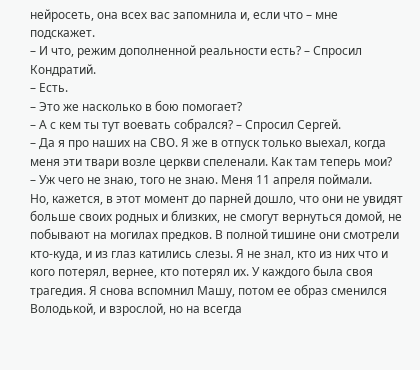нейросеть, она всех вас запомнила и, если что – мне подскажет.
– И что, режим дополненной реальности есть? – Спросил Кондратий.
– Есть.
– Это же насколько в бою помогает?
– А с кем ты тут воевать собрался? – Спросил Сергей.
– Да я про наших на СВО. Я же в отпуск только выехал, когда меня эти твари возле церкви спеленали. Как там теперь мои?
– Уж чего не знаю, того не знаю. Меня 11 апреля поймали.
Но, кажется, в этот момент до парней дошло, что они не увидят больше своих родных и близких, не смогут вернуться домой, не побывают на могилах предков. В полной тишине они смотрели кто-куда, и из глаз катились слезы. Я не знал, кто из них что и кого потерял, вернее, кто потерял их. У каждого была своя трагедия. Я снова вспомнил Машу, потом ее образ сменился Володькой, и взрослой, но на всегда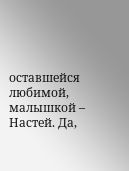оставшейся любимой, малышкой – Настей. Да,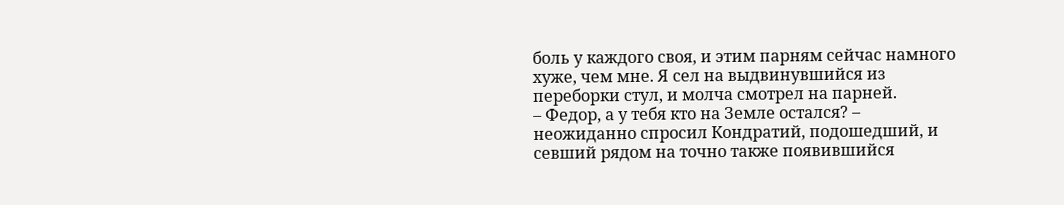боль у каждого своя, и этим парням сейчас намного хуже, чем мне. Я сел на выдвинувшийся из переборки стул, и молча смотрел на парней.
– Федор, а у тебя кто на Земле остался? – неожиданно спросил Кондратий, подошедший, и севший рядом на точно также появившийся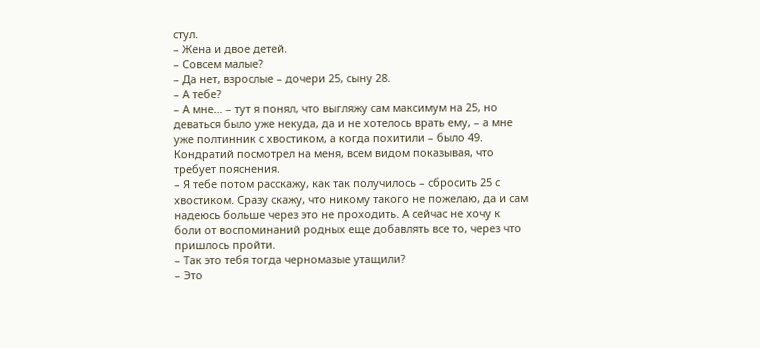стул.
– Жена и двое детей.
– Совсем малые?
– Да нет, взрослые – дочери 25, сыну 28.
– А тебе?
– А мне… – тут я понял, что выгляжу сам максимум на 25, но деваться было уже некуда, да и не хотелось врать ему, – а мне уже полтинник с хвостиком, а когда похитили – было 49.
Кондратий посмотрел на меня, всем видом показывая, что требует пояснения.
– Я тебе потом расскажу, как так получилось – сбросить 25 с хвостиком. Сразу скажу, что никому такого не пожелаю, да и сам надеюсь больше через это не проходить. А сейчас не хочу к боли от воспоминаний родных еще добавлять все то, через что пришлось пройти.
– Так это тебя тогда черномазые утащили?
– Это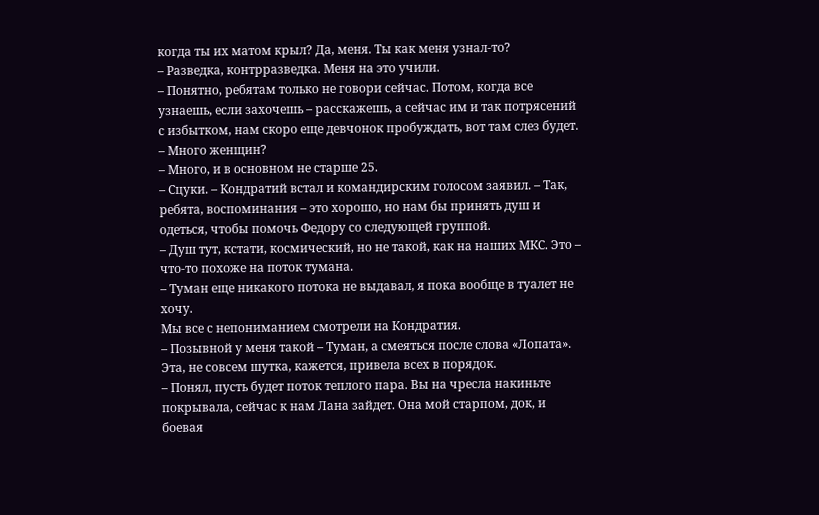когда ты их матом крыл? Да, меня. Ты как меня узнал-то?
– Разведка, контрразведка. Меня на это учили.
– Понятно, ребятам только не говори сейчас. Потом, когда все узнаешь, если захочешь – расскажешь, а сейчас им и так потрясений с избытком, нам скоро еще девчонок пробуждать, вот там слез будет.
– Много женщин?
– Много, и в основном не старше 25.
– Сцуки. – Кондратий встал и командирским голосом заявил. – Так, ребята, воспоминания – это хорошо, но нам бы принять душ и одеться, чтобы помочь Федору со следующей группой.
– Душ тут, кстати, космический, но не такой, как на наших МКС. Это – что-то похоже на поток тумана.
– Туман еще никакого потока не выдавал, я пока вообще в туалет не хочу.
Мы все с непониманием смотрели на Кондратия.
– Позывной у меня такой – Туман, а смеяться после слова «Лопата».
Эта, не совсем шутка, кажется, привела всех в порядок.
– Понял, пусть будет поток теплого пара. Вы на чресла накиньте покрывала, сейчас к нам Лана зайдет. Она мой старпом, док, и боевая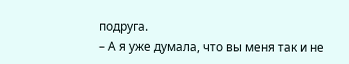подруга.
– А я уже думала, что вы меня так и не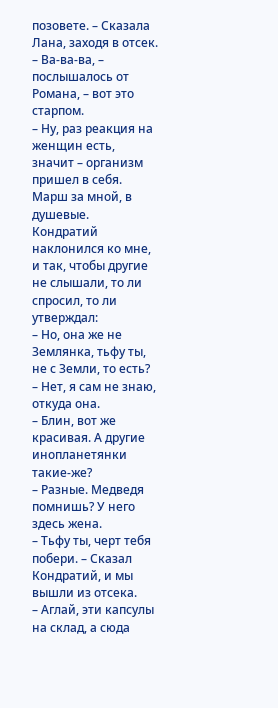позовете. – Сказала Лана, заходя в отсек.
– Ва-ва-ва, – послышалось от Романа, – вот это старпом.
– Ну, раз реакция на женщин есть, значит – организм пришел в себя. Марш за мной, в душевые.
Кондратий наклонился ко мне, и так, чтобы другие не слышали, то ли спросил, то ли утверждал:
– Но, она же не Землянка, тьфу ты, не с Земли, то есть?
– Нет, я сам не знаю, откуда она.
– Блин, вот же красивая. А другие инопланетянки такие-же?
– Разные. Медведя помнишь? У него здесь жена.
– Тьфу ты, черт тебя побери. – Сказал Кондратий, и мы вышли из отсека.
– Аглай, эти капсулы на склад, а сюда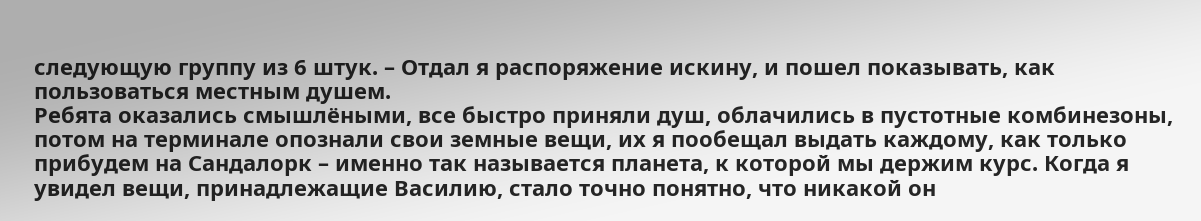следующую группу из 6 штук. – Отдал я распоряжение искину, и пошел показывать, как пользоваться местным душем.
Ребята оказались смышлёными, все быстро приняли душ, облачились в пустотные комбинезоны, потом на терминале опознали свои земные вещи, их я пообещал выдать каждому, как только прибудем на Сандалорк – именно так называется планета, к которой мы держим курс. Когда я увидел вещи, принадлежащие Василию, стало точно понятно, что никакой он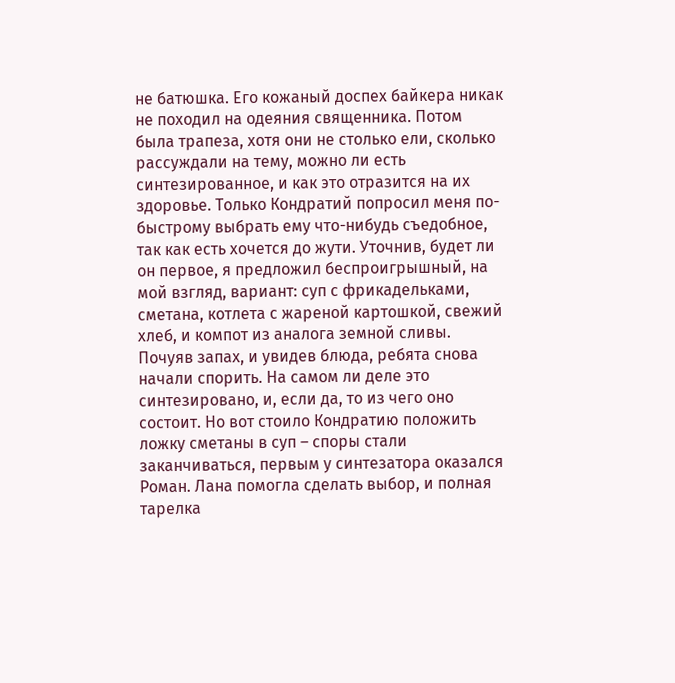не батюшка. Его кожаный доспех байкера никак не походил на одеяния священника. Потом была трапеза, хотя они не столько ели, сколько рассуждали на тему, можно ли есть синтезированное, и как это отразится на их здоровье. Только Кондратий попросил меня по-быстрому выбрать ему что-нибудь съедобное, так как есть хочется до жути. Уточнив, будет ли он первое, я предложил беспроигрышный, на мой взгляд, вариант: суп с фрикадельками, сметана, котлета с жареной картошкой, свежий хлеб, и компот из аналога земной сливы. Почуяв запах, и увидев блюда, ребята снова начали спорить. На самом ли деле это синтезировано, и, если да, то из чего оно состоит. Но вот стоило Кондратию положить ложку сметаны в суп – споры стали заканчиваться, первым у синтезатора оказался Роман. Лана помогла сделать выбор, и полная тарелка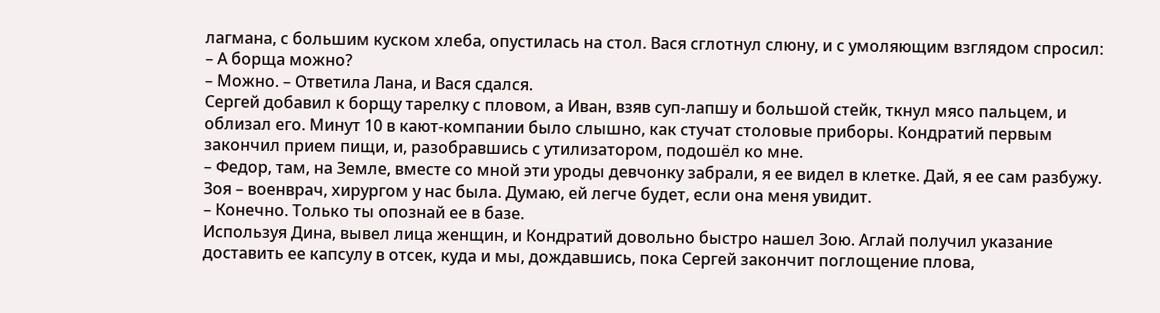лагмана, с большим куском хлеба, опустилась на стол. Вася сглотнул слюну, и с умоляющим взглядом спросил:
– А борща можно?
– Можно. – Ответила Лана, и Вася сдался.
Сергей добавил к борщу тарелку с пловом, а Иван, взяв суп-лапшу и большой стейк, ткнул мясо пальцем, и облизал его. Минут 10 в кают-компании было слышно, как стучат столовые приборы. Кондратий первым закончил прием пищи, и, разобравшись с утилизатором, подошёл ко мне.
– Федор, там, на Земле, вместе со мной эти уроды девчонку забрали, я ее видел в клетке. Дай, я ее сам разбужу. Зоя – военврач, хирургом у нас была. Думаю, ей легче будет, если она меня увидит.
– Конечно. Только ты опознай ее в базе.
Используя Дина, вывел лица женщин, и Кондратий довольно быстро нашел Зою. Аглай получил указание доставить ее капсулу в отсек, куда и мы, дождавшись, пока Сергей закончит поглощение плова,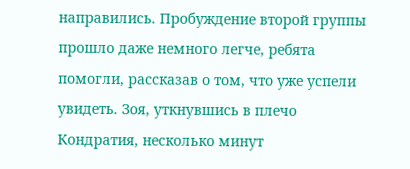направились. Пробуждение второй группы прошло даже немного легче, ребята помогли, рассказав о том, что уже успели увидеть. Зоя, уткнувшись в плечо Кондратия, несколько минут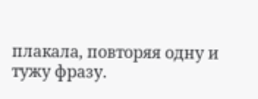плакала, повторяя одну и тужу фразу.